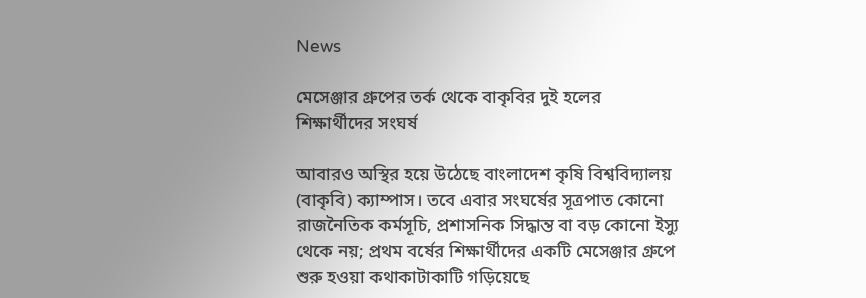News

মেসেঞ্জার গ্রুপের তর্ক থেকে বাকৃবির দুই হলের শিক্ষার্থীদের সংঘর্ষ

আবারও অস্থির হয়ে উঠেছে বাংলাদেশ কৃষি বিশ্ববিদ্যালয় (বাকৃবি) ক্যাম্পাস। তবে এবার সংঘর্ষের সূত্রপাত কোনো রাজনৈতিক কর্মসূচি, প্রশাসনিক সিদ্ধান্ত বা বড় কোনো ইস্যু থেকে নয়; প্রথম বর্ষের শিক্ষার্থীদের একটি মেসেঞ্জার গ্রুপে শুরু হওয়া কথাকাটাকাটি গড়িয়েছে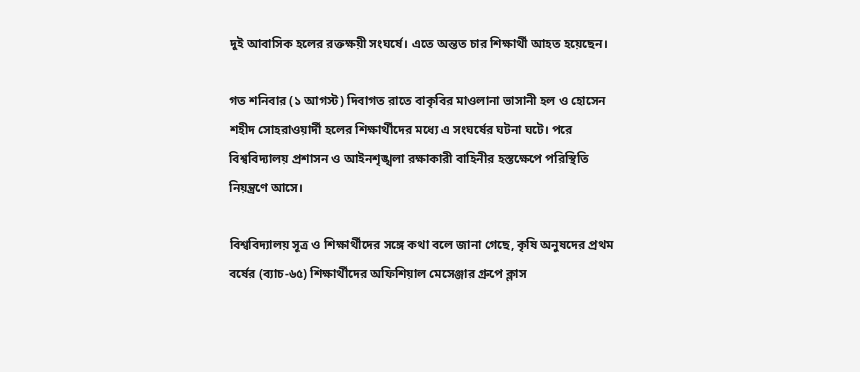দুই আবাসিক হলের রক্তক্ষয়ী সংঘর্ষে। এতে অন্তত চার শিক্ষার্থী আহত হয়েছেন।

গত শনিবার (১ আগস্ট) দিবাগত রাতে বাকৃবির মাওলানা ভাসানী হল ও হোসেন শহীদ সোহরাওয়ার্দী হলের শিক্ষার্থীদের মধ্যে এ সংঘর্ষের ঘটনা ঘটে। পরে বিশ্ববিদ্যালয় প্রশাসন ও আইনশৃঙ্খলা রক্ষাকারী বাহিনীর হস্তক্ষেপে পরিস্থিতি নিয়ন্ত্রণে আসে।

বিশ্ববিদ্যালয় সূত্র ও শিক্ষার্থীদের সঙ্গে কথা বলে জানা গেছে, কৃষি অনুষদের প্রথম বর্ষের (ব্যাচ-৬৫) শিক্ষার্থীদের অফিশিয়াল মেসেঞ্জার গ্রুপে ক্লাস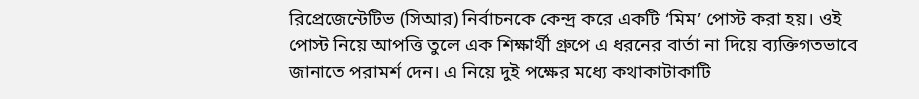রিপ্রেজেন্টেটিভ (সিআর) নির্বাচনকে কেন্দ্র করে একটি ‘মিম’ পোস্ট করা হয়। ওই পোস্ট নিয়ে আপত্তি তুলে এক শিক্ষার্থী গ্রুপে এ ধরনের বার্তা না দিয়ে ব্যক্তিগতভাবে জানাতে পরামর্শ দেন। এ নিয়ে দুই পক্ষের মধ্যে কথাকাটাকাটি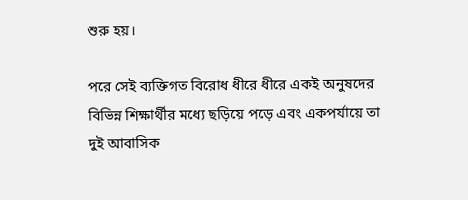শুরু হয়।

পরে সেই ব্যক্তিগত বিরোধ ধীরে ধীরে একই অনুষদের বিভিন্ন শিক্ষার্থীর মধ্যে ছড়িয়ে পড়ে এবং একপর্যায়ে তা দুই আবাসিক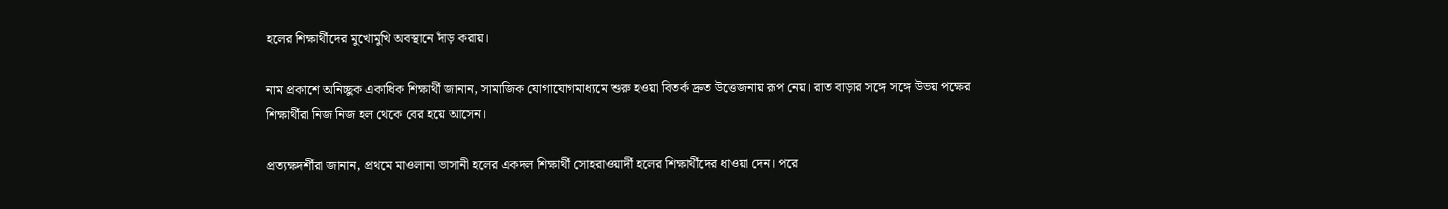হলের শিক্ষার্থীদের মুখোমুখি অবস্থানে দাঁড় করায়।

নাম প্রকাশে অনিচ্ছুক একাধিক শিক্ষার্থী জানান, সামাজিক যোগাযোগমাধ্যমে শুরু হওয়া বিতর্ক দ্রুত উত্তেজনায় রূপ নেয়। রাত বাড়ার সঙ্গে সঙ্গে উভয় পক্ষের শিক্ষার্থীরা নিজ নিজ হল থেকে বের হয়ে আসেন।

প্রত্যক্ষদর্শীরা জানান, প্রথমে মাওলানা ভাসানী হলের একদল শিক্ষার্থী সোহরাওয়ার্দী হলের শিক্ষার্থীদের ধাওয়া দেন। পরে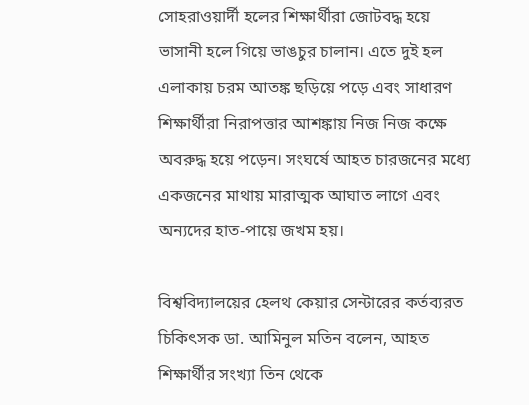সোহরাওয়ার্দী হলের শিক্ষার্থীরা জোটবদ্ধ হয়ে ভাসানী হলে গিয়ে ভাঙচুর চালান। এতে দুই হল এলাকায় চরম আতঙ্ক ছড়িয়ে পড়ে এবং সাধারণ শিক্ষার্থীরা নিরাপত্তার আশঙ্কায় নিজ নিজ কক্ষে অবরুদ্ধ হয়ে পড়েন। সংঘর্ষে আহত চারজনের মধ্যে একজনের মাথায় মারাত্মক আঘাত লাগে এবং অন্যদের হাত-পায়ে জখম হয়।

বিশ্ববিদ্যালয়ের হেলথ কেয়ার সেন্টারের কর্তব্যরত চিকিৎসক ডা. আমিনুল মতিন বলেন, আহত শিক্ষার্থীর সংখ্যা তিন থেকে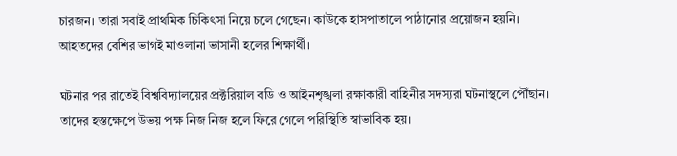চারজন। তারা সবাই প্রাথমিক চিকিৎসা নিয়ে চলে গেছেন। কাউকে হাসপাতালে পাঠানোর প্রয়োজন হয়নি। আহতদের বেশির ভাগই মাওলানা ভাসানী হলের শিক্ষার্থী।

ঘটনার পর রাতেই বিশ্ববিদ্যালয়ের প্রক্টরিয়াল বডি ও আইনশৃঙ্খলা রক্ষাকারী বাহিনীর সদস্যরা ঘটনাস্থলে পৌঁছান। তাদের হস্তক্ষেপে উভয় পক্ষ নিজ নিজ হলে ফিরে গেলে পরিস্থিতি স্বাভাবিক হয়।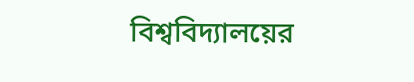বিশ্ববিদ্যালয়ের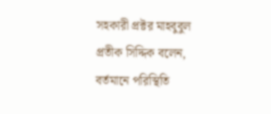সহকারী প্রক্টর মাহবুবুল প্রতীক সিদ্দিক বলেন, বর্তমানে পরিস্থিতি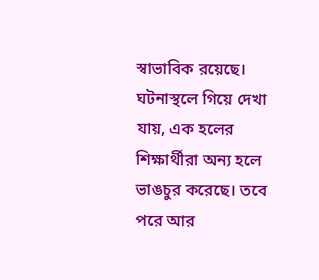স্বাভাবিক রয়েছে। ঘটনাস্থলে গিয়ে দেখা যায়, এক হলের শিক্ষার্থীরা অন্য হলে ভাঙচুর করেছে। তবে পরে আর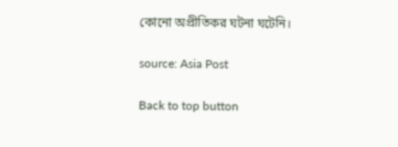কোনো অপ্রীতিকর ঘটনা ঘটেনি।

source: Asia Post

Back to top button